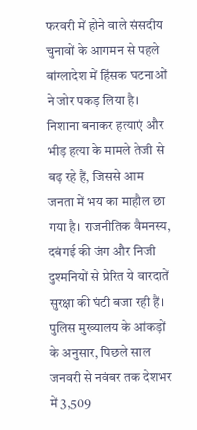फरवरी में होने वाले संसदीय चुनावों के आगमन से पहले बांग्लादेश में हिंसक घटनाओं ने जोर पकड़ लिया है। निशाना बनाकर हत्याएं और भीड़ हत्या के मामले तेजी से बढ़ रहे हैं, जिससे आम जनता में भय का माहौल छा गया है। राजनीतिक वैमनस्य, दबंगई की जंग और निजी दुश्मनियों से प्रेरित ये वारदातें सुरक्षा की घंटी बजा रही हैं।
पुलिस मुख्यालय के आंकड़ों के अनुसार, पिछले साल जनवरी से नवंबर तक देशभर में 3,509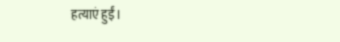हत्याएं हुईं।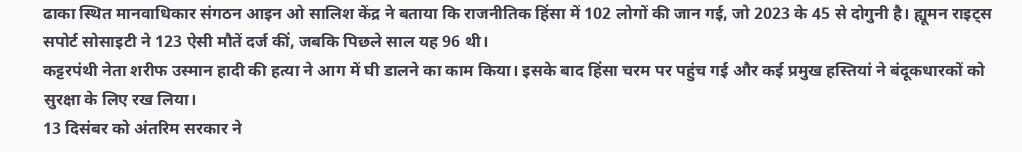ढाका स्थित मानवाधिकार संगठन आइन ओ सालिश केंद्र ने बताया कि राजनीतिक हिंसा में 102 लोगों की जान गई, जो 2023 के 45 से दोगुनी है। ह्यूमन राइट्स सपोर्ट सोसाइटी ने 123 ऐसी मौतें दर्ज कीं, जबकि पिछले साल यह 96 थी।
कट्टरपंथी नेता शरीफ उस्मान हादी की हत्या ने आग में घी डालने का काम किया। इसके बाद हिंसा चरम पर पहुंच गई और कई प्रमुख हस्तियां ने बंदूकधारकों को सुरक्षा के लिए रख लिया।
13 दिसंबर को अंतरिम सरकार ने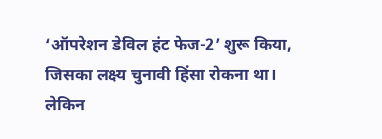‘ऑपरेशन डेविल हंट फेज-2’ शुरू किया, जिसका लक्ष्य चुनावी हिंसा रोकना था। लेकिन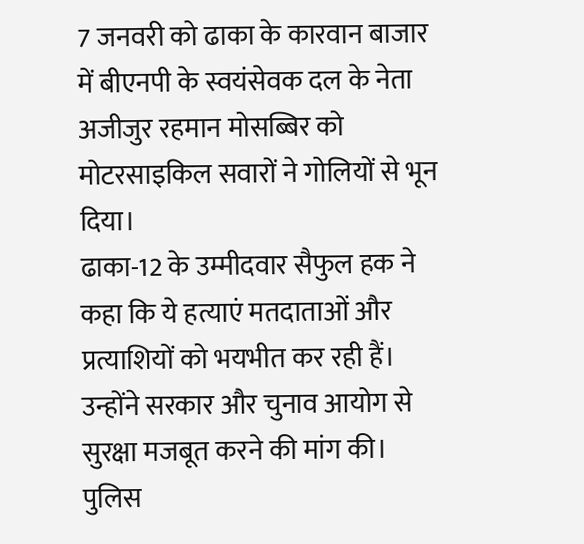7 जनवरी को ढाका के कारवान बाजार में बीएनपी के स्वयंसेवक दल के नेता अजीजुर रहमान मोसब्बिर को मोटरसाइकिल सवारों ने गोलियों से भून दिया।
ढाका-12 के उम्मीदवार सैफुल हक ने कहा कि ये हत्याएं मतदाताओं और प्रत्याशियों को भयभीत कर रही हैं। उन्होंने सरकार और चुनाव आयोग से सुरक्षा मजबूत करने की मांग की।
पुलिस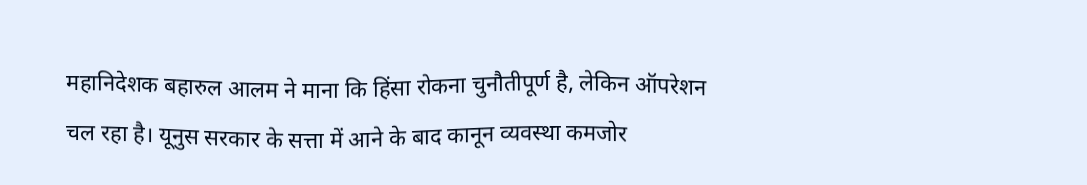महानिदेशक बहारुल आलम ने माना कि हिंसा रोकना चुनौतीपूर्ण है, लेकिन ऑपरेशन चल रहा है। यूनुस सरकार के सत्ता में आने के बाद कानून व्यवस्था कमजोर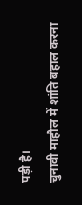पड़ी है।
चुनावी माहौल में शांति बहाल करना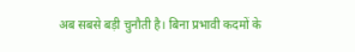अब सबसे बड़ी चुनौती है। बिना प्रभावी कदमों के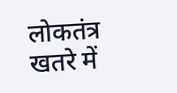लोकतंत्र खतरे में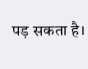पड़ सकता है।